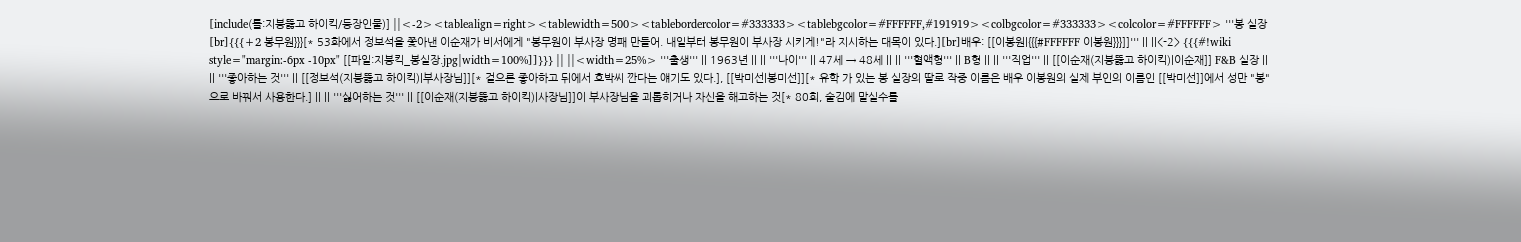[include(틀:지붕뚫고 하이킥/등장인물)] ||<-2><tablealign=right><tablewidth=500><tablebordercolor=#333333><tablebgcolor=#FFFFFF,#191919><colbgcolor=#333333><colcolor=#FFFFFF> '''봉 실장[br]{{{+2 봉무원}}}[* 53화에서 정보석을 쫓아낸 이순재가 비서에게 "봉무원이 부사장 명패 만들어. 내일부터 봉무원이 부사장 시키게!"라 지시하는 대목이 있다.][br]배우: [[이봉원|{{{#FFFFFF 이봉원}}}]]''' || ||<-2> {{{#!wiki style="margin:-6px -10px" [[파일:지붕킥_봉실장.jpg|width=100%]]}}} || ||<width=25%> '''출생''' || 1963년 || || '''나이''' || 47세 → 48세 || || '''혈액형''' || B형 || || '''직업''' || [[이순재(지붕뚫고 하이킥)|이순재]] F&B 실장 || || '''좋아하는 것''' || [[정보석(지붕뚫고 하이킥)|부사장님]][* 겉으론 좋아하고 뒤에서 호박씨 깐다는 얘기도 있다.], [[박미선|봉미선]][* 유학 가 있는 봉 실장의 딸로 작중 이름은 배우 이봉원의 실제 부인의 이름인 [[박미선]]에서 성만 "봉"으로 바꿔서 사용한다.] || || '''싫어하는 것''' || [[이순재(지붕뚫고 하이킥)|사장님]]이 부사장님을 괴롭히거나 자신을 해고하는 것[* 80회, 술김에 말실수를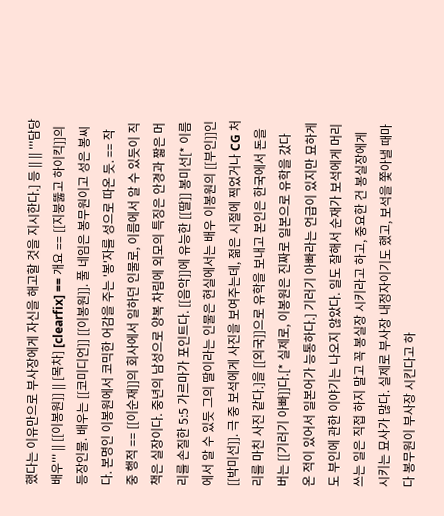했다는 이유만으로 부사장에게 자신을 해고할 것을 지시한다.] 등 || || '''담당 배우''' || [[이봉원]] || [목차] [clearfix] == 개요 == [[지붕뚫고 하이킥]]의 등장인물. 배우는 [[코미디언]] [[이봉원]]. 풀 네임은 봉무원이고 성은 봉씨다. 본명인 이봉원에서 코믹한 어감을 주는 '봉'자를 성으로 따온 듯. == 작중 행적 == [[이순재]]의 회사에서 일하던 인물로, 이름에서 알 수 있듯이 직책은 실장이다. 중년의 남성으로 양복 차림에 외모의 특징은 안경과 짧은 머리를 손질한 5:5 가르마가 포인트다. [[음악]]에 유능한 [[딸]] 봉미선[* 이름에서 알 수 있듯 그의 딸이라는 인물은 현실에서는 배우 이봉원의 [[부인]]인 [[박미선]]. 극 중 보석에게 사진을 보여주는데, 젊은 시절에 찍었거나 CG 처리를 마친 사진 같다.]을 [[외국]]으로 유학을 보내고 본인은 한국에서 돈을 버는 [[기러기 아빠]]다.[* 실제로, 이봉원은 진짜로 일본으로 유학을 갔다 온 적이 있어서 일본어가 능통하다.] 기러기 아빠라는 언급이 있지만 묘하게도 부인에 관한 이야기는 나오지 않았다. 일도 잘해서 순재가 보석에게 머리쓰는 일은 직접 하지 말고 꼭 봉실장 시키라고 하고, 중요한 건 봉실장에게 시키는 묘사가 많다. 실제로 부사장 내정자이기도 했고, 보석을 쫓아낼 때마다 봉무원이 부사장 시킨다고 하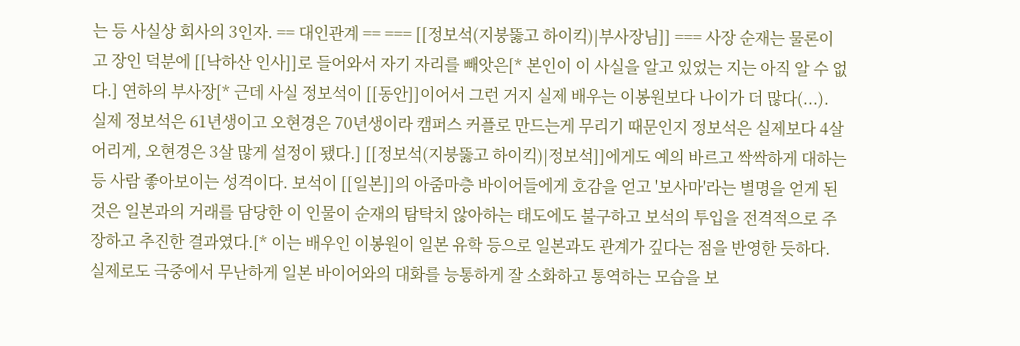는 등 사실상 회사의 3인자. == 대인관계 == === [[정보석(지붕뚫고 하이킥)|부사장님]] === 사장 순재는 물론이고 장인 덕분에 [[낙하산 인사]]로 들어와서 자기 자리를 빼앗은[* 본인이 이 사실을 알고 있었는 지는 아직 알 수 없다.] 연하의 부사장[* 근데 사실 정보석이 [[동안]]이어서 그런 거지 실제 배우는 이봉원보다 나이가 더 많다(...). 실제 정보석은 61년생이고 오현경은 70년생이라 캠퍼스 커플로 만드는게 무리기 때문인지 정보석은 실제보다 4살 어리게, 오현경은 3살 많게 설정이 됐다.] [[정보석(지붕뚫고 하이킥)|정보석]]에게도 예의 바르고 싹싹하게 대하는 등 사람 좋아보이는 성격이다. 보석이 [[일본]]의 아줌마층 바이어들에게 호감을 얻고 '보사마'라는 별명을 얻게 된 것은 일본과의 거래를 담당한 이 인물이 순재의 탐탁치 않아하는 태도에도 불구하고 보석의 투입을 전격적으로 주장하고 추진한 결과였다.[* 이는 배우인 이봉원이 일본 유학 등으로 일본과도 관계가 깊다는 점을 반영한 듯하다. 실제로도 극중에서 무난하게 일본 바이어와의 대화를 능통하게 잘 소화하고 통역하는 모습을 보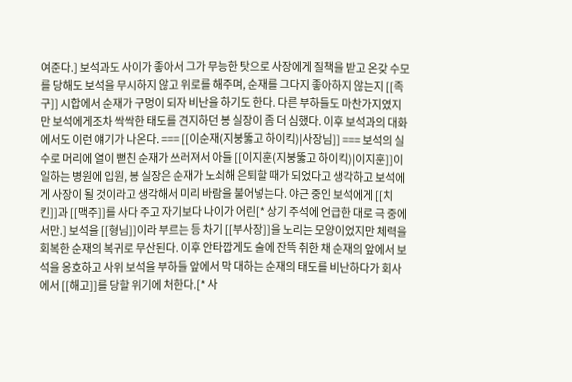여준다.] 보석과도 사이가 좋아서 그가 무능한 탓으로 사장에게 질책을 받고 온갖 수모를 당해도 보석을 무시하지 않고 위로를 해주며, 순재를 그다지 좋아하지 않는지 [[족구]] 시합에서 순재가 구멍이 되자 비난을 하기도 한다. 다른 부하들도 마찬가지였지만 보석에게조차 싹싹한 태도를 견지하던 봉 실장이 좀 더 심했다. 이후 보석과의 대화에서도 이런 얘기가 나온다. === [[이순재(지붕뚫고 하이킥)|사장님]] === 보석의 실수로 머리에 열이 뻗친 순재가 쓰러져서 아들 [[이지훈(지붕뚫고 하이킥)|이지훈]]이 일하는 병원에 입원, 봉 실장은 순재가 노쇠해 은퇴할 때가 되었다고 생각하고 보석에게 사장이 될 것이라고 생각해서 미리 바람을 불어넣는다. 야근 중인 보석에게 [[치킨]]과 [[맥주]]를 사다 주고 자기보다 나이가 어린[* 상기 주석에 언급한 대로 극 중에서만.] 보석을 [[형님]]이라 부르는 등 차기 [[부사장]]을 노리는 모양이었지만 체력을 회복한 순재의 복귀로 무산된다. 이후 안타깝게도 술에 잔뜩 취한 채 순재의 앞에서 보석을 옹호하고 사위 보석을 부하들 앞에서 막 대하는 순재의 태도를 비난하다가 회사에서 [[해고]]를 당할 위기에 처한다.[* 사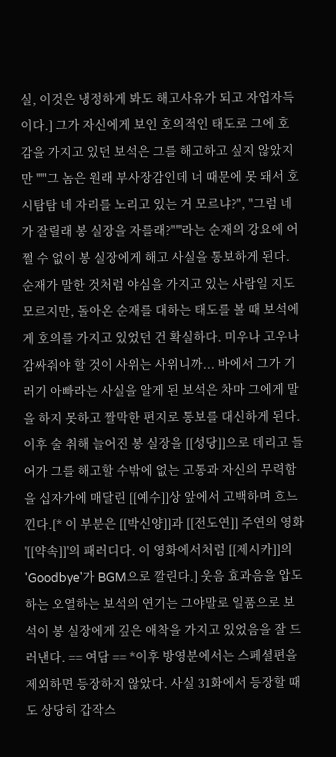실, 이것은 냉정하게 봐도 해고사유가 되고 자업자득이다.] 그가 자신에게 보인 호의적인 태도로 그에 호감을 가지고 있던 보석은 그를 해고하고 싶지 않았지만 '''"그 놈은 원래 부사장감인데 너 때문에 못 돼서 호시탐탐 네 자리를 노리고 있는 거 모르냐?", "그럼 네가 잘릴래 봉 실장을 자를래?"'''라는 순재의 강요에 어쩔 수 없이 봉 실장에게 해고 사실을 통보하게 된다. 순재가 말한 것처럼 야심을 가지고 있는 사람일 지도 모르지만, 돌아온 순재를 대하는 태도를 볼 때 보석에게 호의를 가지고 있었던 건 확실하다. 미우나 고우나 감싸줘야 할 것이 사위는 사위니까... 바에서 그가 기러기 아빠라는 사실을 알게 된 보석은 차마 그에게 말을 하지 못하고 짤막한 편지로 통보를 대신하게 된다. 이후 술 취해 늘어진 봉 실장을 [[성당]]으로 데리고 들어가 그를 해고할 수밖에 없는 고통과 자신의 무력함을 십자가에 매달린 [[예수]]상 앞에서 고백하며 흐느낀다.[* 이 부분은 [[박신양]]과 [[전도연]] 주연의 영화 '[[약속]]'의 패러디다. 이 영화에서처럼 [[제시카]]의 'Goodbye'가 BGM으로 깔린다.] 웃음 효과음을 압도하는 오열하는 보석의 연기는 그야말로 일품으로 보석이 봉 실장에게 깊은 애착을 가지고 있었음을 잘 드러낸다. == 여담 == *이후 방영분에서는 스페셜편을 제외하면 등장하지 않았다. 사실 31화에서 등장할 때도 상당히 갑작스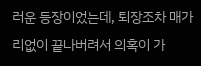러운 등장이었는데, 퇴장조차 매가리없이 끝나버려서 의혹이 가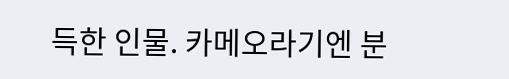득한 인물. 카메오라기엔 분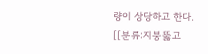량이 상당하고 한다. [[분류:지붕뚫고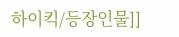하이킥/등장인물]]